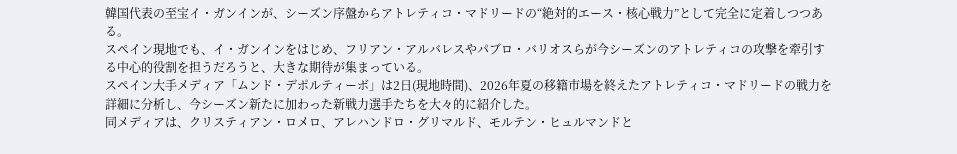韓国代表の至宝イ・ガンインが、シーズン序盤からアトレティコ・マドリードの“絶対的エース・核心戦力”として完全に定着しつつある。
スペイン現地でも、イ・ガンインをはじめ、フリアン・アルバレスやパブロ・バリオスらが今シーズンのアトレティコの攻撃を牽引する中心的役割を担うだろうと、大きな期待が集まっている。
スペイン大手メディア「ムンド・デポルティーボ」は2日(現地時間)、2026年夏の移籍市場を終えたアトレティコ・マドリードの戦力を詳細に分析し、今シーズン新たに加わった新戦力選手たちを大々的に紹介した。
同メディアは、クリスティアン・ロメロ、アレハンドロ・グリマルド、モルテン・ヒュルマンドと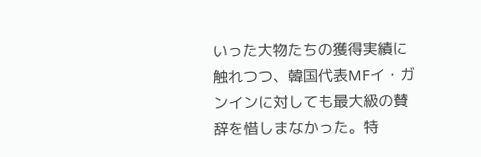いった大物たちの獲得実績に触れつつ、韓国代表MFイ・ガンインに対しても最大級の賛辞を惜しまなかった。特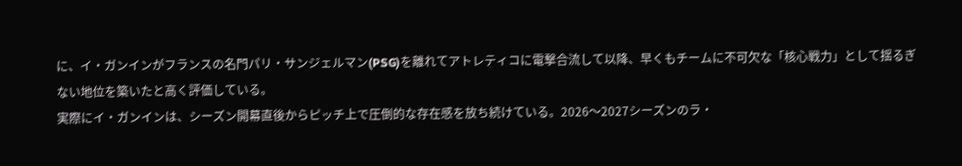に、イ・ガンインがフランスの名門パリ・サンジェルマン(PSG)を離れてアトレティコに電撃合流して以降、早くもチームに不可欠な「核心戦力」として揺るぎない地位を築いたと高く評価している。
実際にイ・ガンインは、シーズン開幕直後からピッチ上で圧倒的な存在感を放ち続けている。2026〜2027シーズンのラ・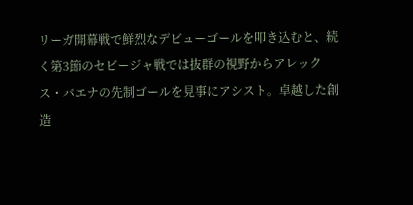リーガ開幕戦で鮮烈なデビューゴールを叩き込むと、続く第3節のセビージャ戦では抜群の視野からアレックス・バエナの先制ゴールを見事にアシスト。卓越した創造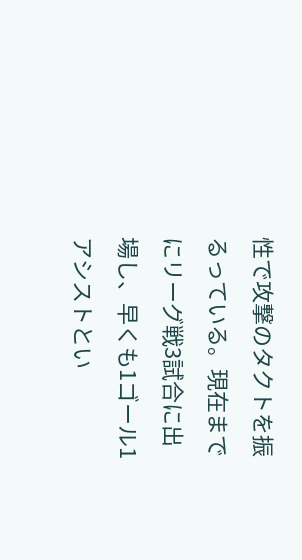性で攻撃のタクトを振るっている。現在までにリーグ戦3試合に出場し、早くも1ゴール1アシストとい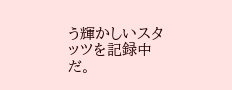う輝かしいスタッツを記録中だ。